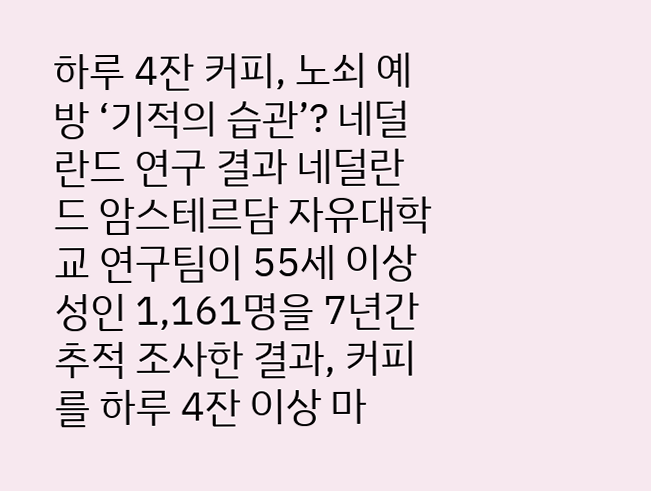하루 4잔 커피, 노쇠 예방 ‘기적의 습관’? 네덜란드 연구 결과 네덜란드 암스테르담 자유대학교 연구팀이 55세 이상 성인 1,161명을 7년간 추적 조사한 결과, 커피를 하루 4잔 이상 마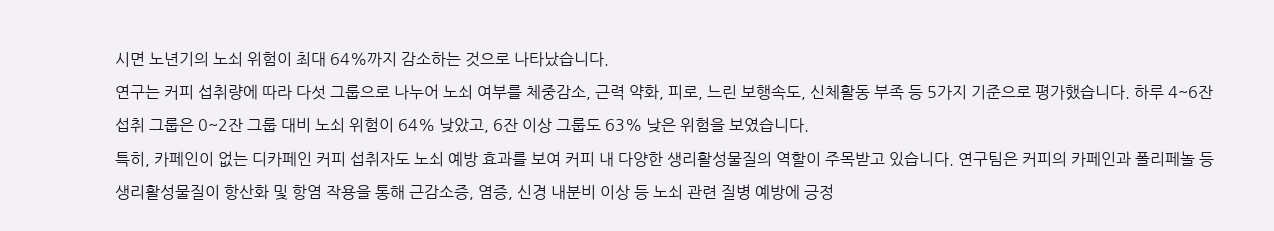시면 노년기의 노쇠 위험이 최대 64%까지 감소하는 것으로 나타났습니다.
연구는 커피 섭취량에 따라 다섯 그룹으로 나누어 노쇠 여부를 체중감소, 근력 약화, 피로, 느린 보행속도, 신체활동 부족 등 5가지 기준으로 평가했습니다. 하루 4~6잔 섭취 그룹은 0~2잔 그룹 대비 노쇠 위험이 64% 낮았고, 6잔 이상 그룹도 63% 낮은 위험을 보였습니다.
특히, 카페인이 없는 디카페인 커피 섭취자도 노쇠 예방 효과를 보여 커피 내 다양한 생리활성물질의 역할이 주목받고 있습니다. 연구팀은 커피의 카페인과 폴리페놀 등 생리활성물질이 항산화 및 항염 작용을 통해 근감소증, 염증, 신경 내분비 이상 등 노쇠 관련 질병 예방에 긍정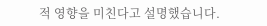적 영향을 미친다고 설명했습니다.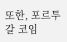또한, 포르투갈 코임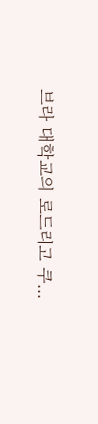브라 대학교의 로드리고 쿠...